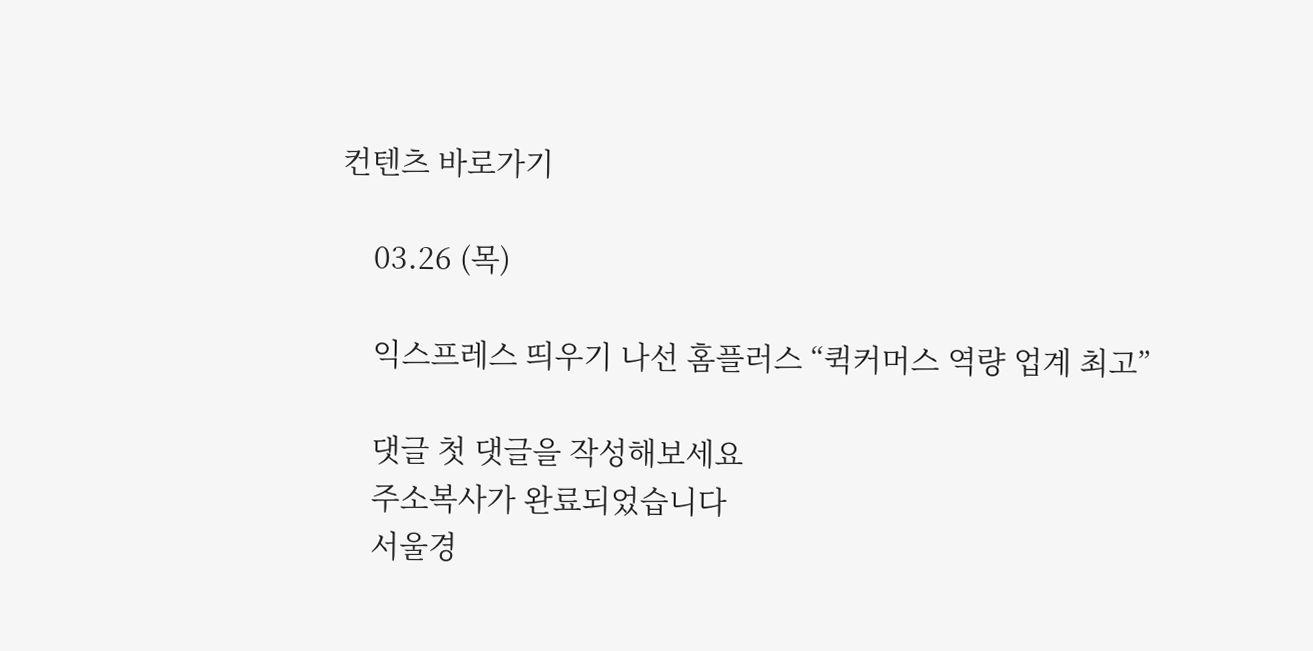컨텐츠 바로가기

    03.26 (목)

    익스프레스 띄우기 나선 홈플러스 “퀵커머스 역량 업계 최고”

    댓글 첫 댓글을 작성해보세요
    주소복사가 완료되었습니다
    서울경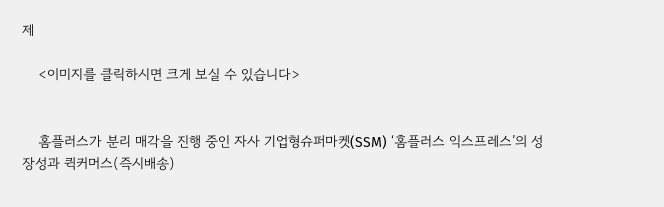제

    <이미지를 클릭하시면 크게 보실 수 있습니다>


    홈플러스가 분리 매각을 진행 중인 자사 기업형슈퍼마켓(SSM) ‘홈플러스 익스프레스’의 성장성과 퀵커머스(즉시배송)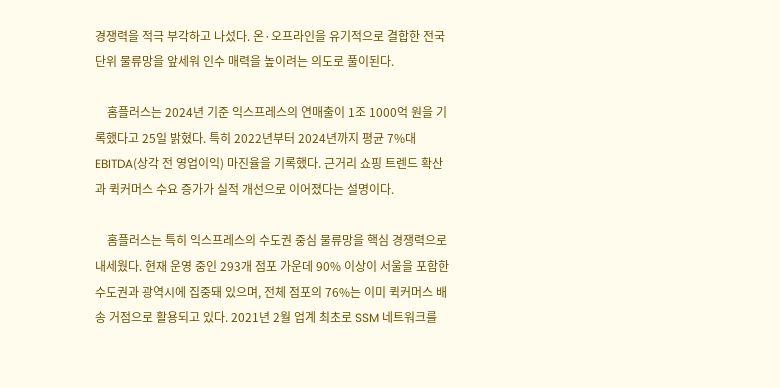경쟁력을 적극 부각하고 나섰다. 온·오프라인을 유기적으로 결합한 전국 단위 물류망을 앞세워 인수 매력을 높이려는 의도로 풀이된다.

    홈플러스는 2024년 기준 익스프레스의 연매출이 1조 1000억 원을 기록했다고 25일 밝혔다. 특히 2022년부터 2024년까지 평균 7%대 EBITDA(상각 전 영업이익) 마진율을 기록했다. 근거리 쇼핑 트렌드 확산과 퀵커머스 수요 증가가 실적 개선으로 이어졌다는 설명이다.

    홈플러스는 특히 익스프레스의 수도권 중심 물류망을 핵심 경쟁력으로 내세웠다. 현재 운영 중인 293개 점포 가운데 90% 이상이 서울을 포함한 수도권과 광역시에 집중돼 있으며, 전체 점포의 76%는 이미 퀵커머스 배송 거점으로 활용되고 있다. 2021년 2월 업계 최초로 SSM 네트워크를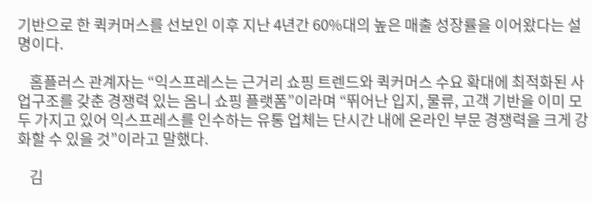기반으로 한 퀵커머스를 선보인 이후 지난 4년간 60%대의 높은 매출 성장률을 이어왔다는 설명이다.

    홈플러스 관계자는 “익스프레스는 근거리 쇼핑 트렌드와 퀵커머스 수요 확대에 최적화된 사업구조를 갖춘 경쟁력 있는 옴니 쇼핑 플랫폼”이라며 “뛰어난 입지, 물류, 고객 기반을 이미 모두 가지고 있어 익스프레스를 인수하는 유통 업체는 단시간 내에 온라인 부문 경쟁력을 크게 강화할 수 있을 것”이라고 말했다.

    김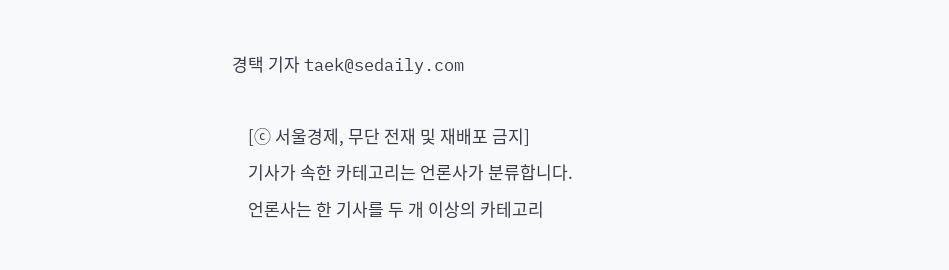경택 기자 taek@sedaily.com

    [ⓒ 서울경제, 무단 전재 및 재배포 금지]
    기사가 속한 카테고리는 언론사가 분류합니다.
    언론사는 한 기사를 두 개 이상의 카테고리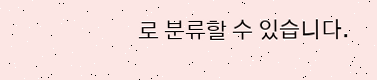로 분류할 수 있습니다.